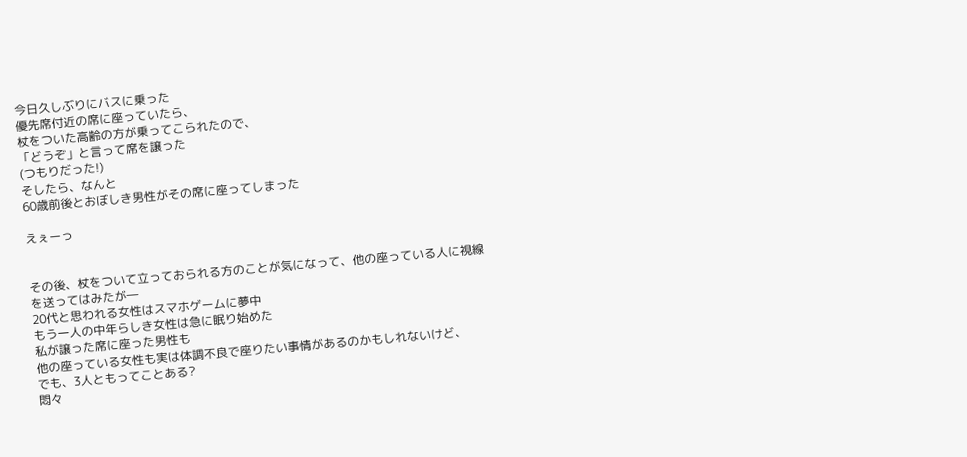今日久しぶりにバスに乗った
優先席付近の席に座っていたら、
杖をついた高齢の方が乗ってこられたので、
「どうぞ」と言って席を譲った
(つもりだった!)
そしたら、なんと
60歳前後とおぼしき男性がその席に座ってしまった

えぇーっ


その後、杖をついて立っておられる方のことが気になって、他の座っている人に視線
を送ってはみたが―
20代と思われる女性はスマホゲームに夢中
もう一人の中年らしき女性は急に眠り始めた
私が譲った席に座った男性も
他の座っている女性も実は体調不良で座りたい事情があるのかもしれないけど、
でも、3人ともってことある?
悶々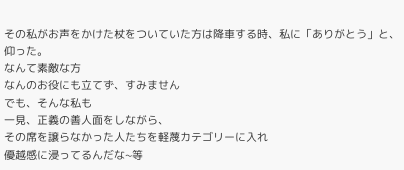その私がお声をかけた杖をついていた方は降車する時、私に「ありがとう」と、仰った。
なんて素敵な方
なんのお役にも立てず、すみません
でも、そんな私も
一見、正義の善人面をしながら、
その席を譲らなかった人たちを軽蔑カテゴリーに入れ
優越感に浸ってるんだな~等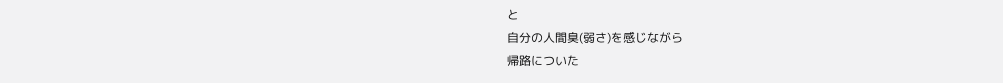と
自分の人間臭(弱さ)を感じながら
帰路についた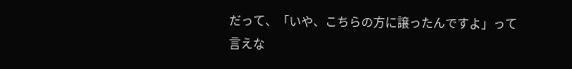だって、「いや、こちらの方に譲ったんですよ」って
言えな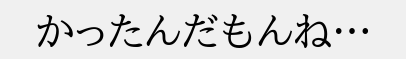かったんだもんね…